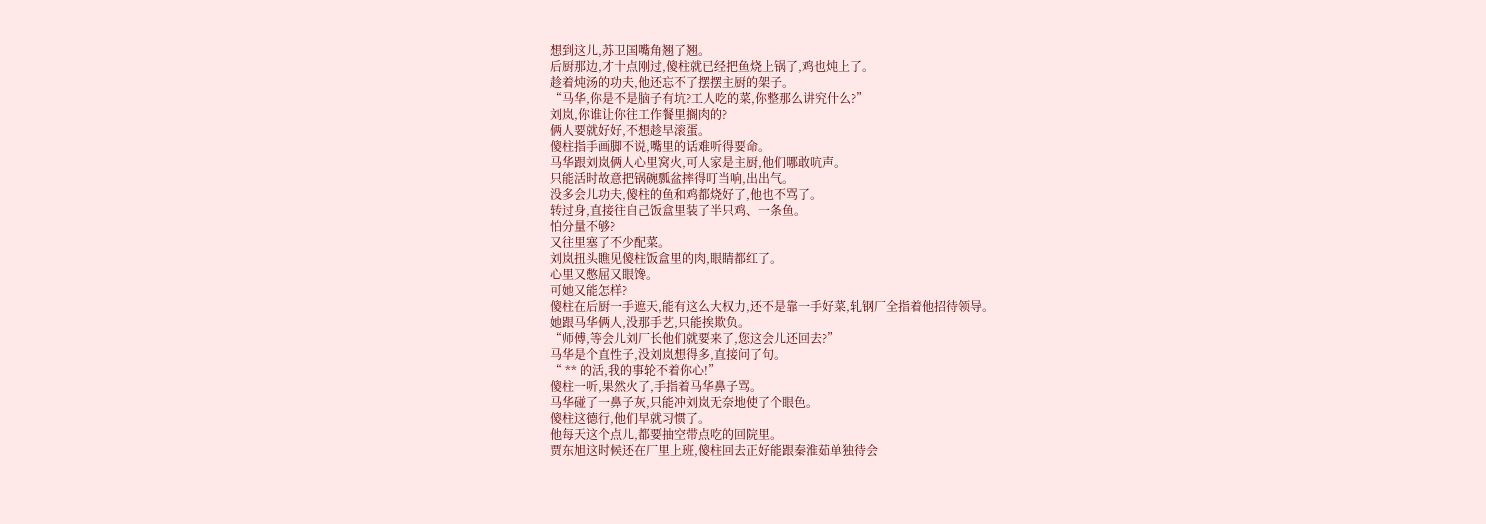想到这儿,苏卫国嘴角翘了翘。
后厨那边,才十点刚过,傻柱就已经把鱼烧上锅了,鸡也炖上了。
趁着炖汤的功夫,他还忘不了摆摆主厨的架子。
“马华,你是不是脑子有坑?工人吃的菜,你整那么讲究什么?”
刘岚,你谁让你往工作餐里搁肉的?
俩人要就好好,不想趁早滚蛋。
傻柱指手画脚不说,嘴里的话难听得要命。
马华跟刘岚俩人心里窝火,可人家是主厨,他们哪敢吭声。
只能活时故意把锅碗瓢盆摔得叮当响,出出气。
没多会儿功夫,傻柱的鱼和鸡都烧好了,他也不骂了。
转过身,直接往自己饭盒里装了半只鸡、一条鱼。
怕分量不够?
又往里塞了不少配菜。
刘岚扭头瞧见傻柱饭盒里的肉,眼睛都红了。
心里又憋屈又眼馋。
可她又能怎样?
傻柱在后厨一手遮天,能有这么大权力,还不是靠一手好菜,轧钢厂全指着他招待领导。
她跟马华俩人,没那手艺,只能挨欺负。
“师傅,等会儿刘厂长他们就要来了,您这会儿还回去?”
马华是个直性子,没刘岚想得多,直接问了句。
“ ** 的活,我的事轮不着你心!”
傻柱一听,果然火了,手指着马华鼻子骂。
马华碰了一鼻子灰,只能冲刘岚无奈地使了个眼色。
傻柱这德行,他们早就习惯了。
他每天这个点儿,都要抽空带点吃的回院里。
贾东旭这时候还在厂里上班,傻柱回去正好能跟秦淮茹单独待会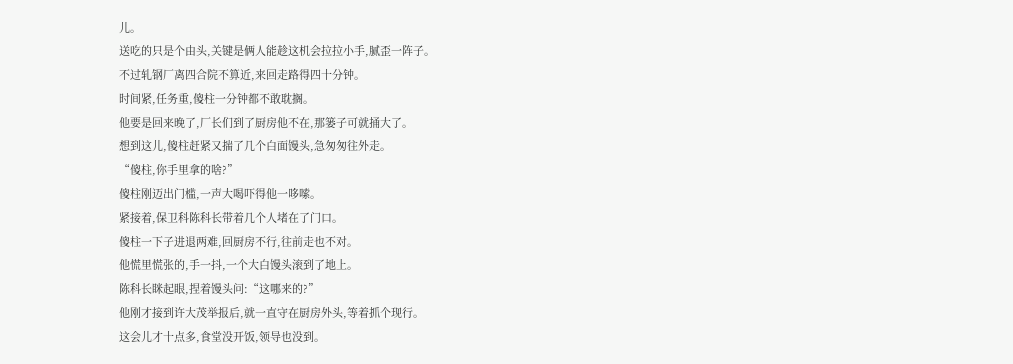儿。
送吃的只是个由头,关键是俩人能趁这机会拉拉小手,腻歪一阵子。
不过轧钢厂离四合院不算近,来回走路得四十分钟。
时间紧,任务重,傻柱一分钟都不敢耽搁。
他要是回来晚了,厂长们到了厨房他不在,那篓子可就捅大了。
想到这儿,傻柱赶紧又揣了几个白面馒头,急匆匆往外走。
“傻柱,你手里拿的啥?”
傻柱刚迈出门槛,一声大喝吓得他一哆嗦。
紧接着,保卫科陈科长带着几个人堵在了门口。
傻柱一下子进退两难,回厨房不行,往前走也不对。
他慌里慌张的,手一抖,一个大白馒头滚到了地上。
陈科长眯起眼,捏着馒头问:“这哪来的?”
他刚才接到许大茂举报后,就一直守在厨房外头,等着抓个现行。
这会儿才十点多,食堂没开饭,领导也没到。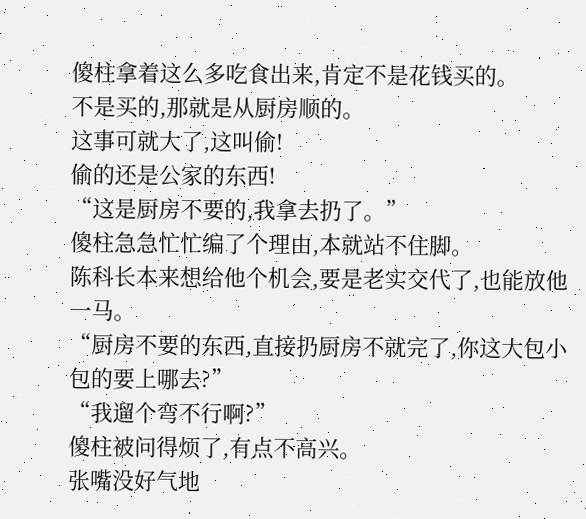傻柱拿着这么多吃食出来,肯定不是花钱买的。
不是买的,那就是从厨房顺的。
这事可就大了,这叫偷!
偷的还是公家的东西!
“这是厨房不要的,我拿去扔了。”
傻柱急急忙忙编了个理由,本就站不住脚。
陈科长本来想给他个机会,要是老实交代了,也能放他一马。
“厨房不要的东西,直接扔厨房不就完了,你这大包小包的要上哪去?”
“我遛个弯不行啊?”
傻柱被问得烦了,有点不高兴。
张嘴没好气地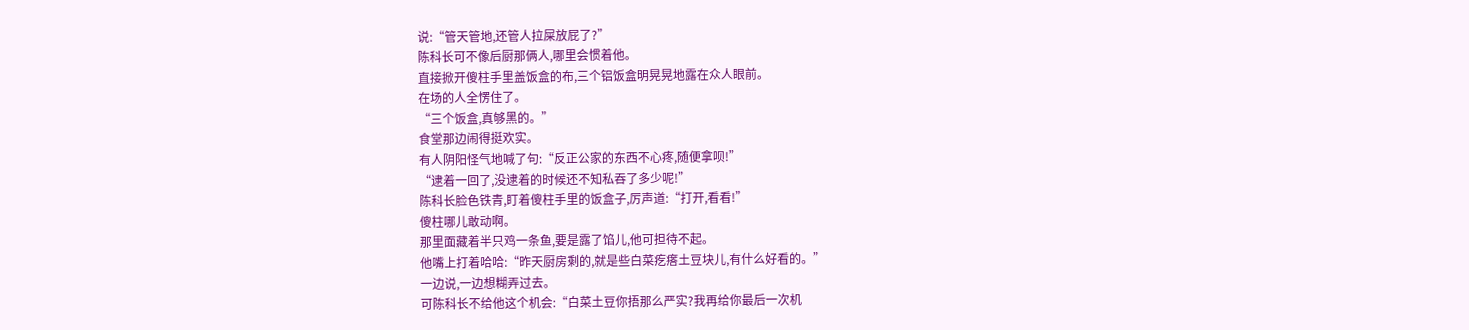说:“管天管地,还管人拉屎放屁了?”
陈科长可不像后厨那俩人,哪里会惯着他。
直接掀开傻柱手里盖饭盒的布,三个铝饭盒明晃晃地露在众人眼前。
在场的人全愣住了。
“三个饭盒,真够黑的。”
食堂那边闹得挺欢实。
有人阴阳怪气地喊了句:“反正公家的东西不心疼,随便拿呗!”
“逮着一回了,没逮着的时候还不知私吞了多少呢!”
陈科长脸色铁青,盯着傻柱手里的饭盒子,厉声道:“打开,看看!”
傻柱哪儿敢动啊。
那里面藏着半只鸡一条鱼,要是露了馅儿,他可担待不起。
他嘴上打着哈哈:“昨天厨房剩的,就是些白菜疙瘩土豆块儿,有什么好看的。”
一边说,一边想糊弄过去。
可陈科长不给他这个机会:“白菜土豆你捂那么严实?我再给你最后一次机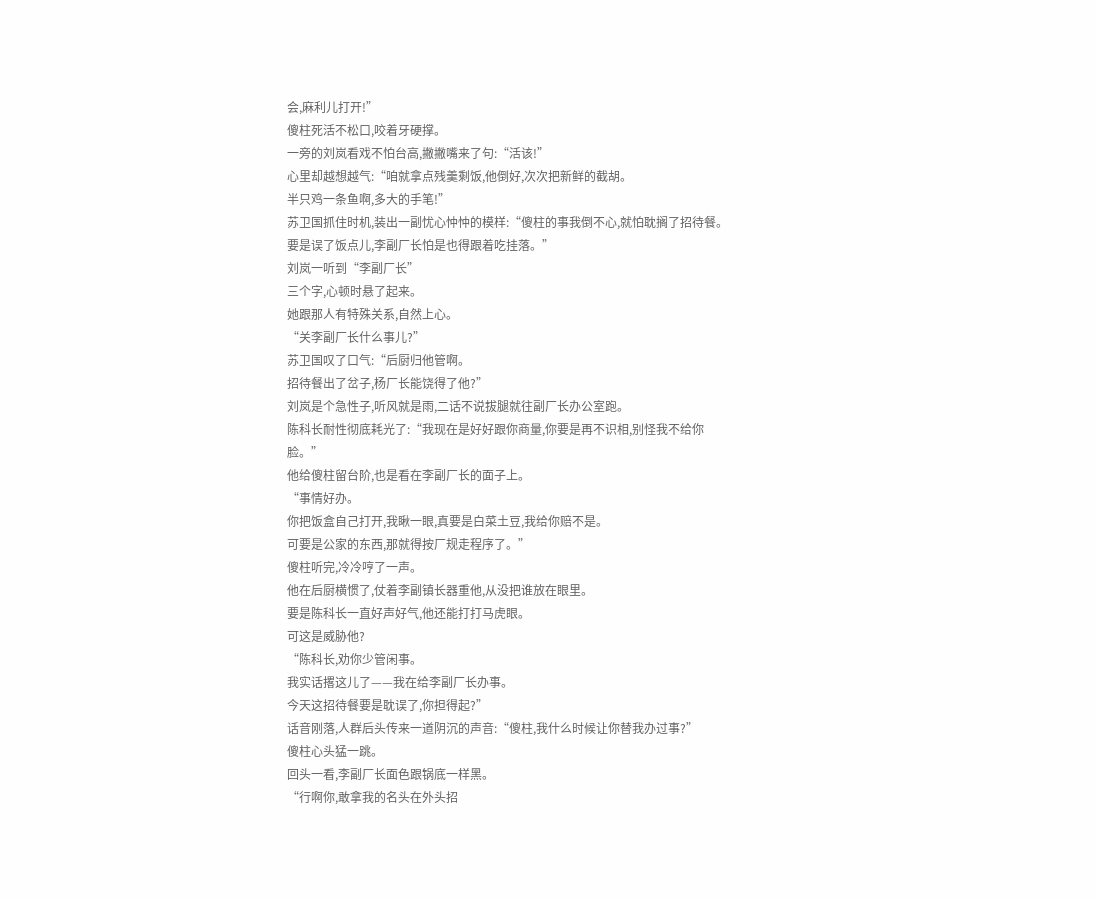会,麻利儿打开!”
傻柱死活不松口,咬着牙硬撑。
一旁的刘岚看戏不怕台高,撇撇嘴来了句:“活该!”
心里却越想越气:“咱就拿点残羹剩饭,他倒好,次次把新鲜的截胡。
半只鸡一条鱼啊,多大的手笔!”
苏卫国抓住时机,装出一副忧心忡忡的模样:“傻柱的事我倒不心,就怕耽搁了招待餐。
要是误了饭点儿,李副厂长怕是也得跟着吃挂落。”
刘岚一听到“李副厂长”
三个字,心顿时悬了起来。
她跟那人有特殊关系,自然上心。
“关李副厂长什么事儿?”
苏卫国叹了口气:“后厨归他管啊。
招待餐出了岔子,杨厂长能饶得了他?”
刘岚是个急性子,听风就是雨,二话不说拔腿就往副厂长办公室跑。
陈科长耐性彻底耗光了:“我现在是好好跟你商量,你要是再不识相,别怪我不给你脸。”
他给傻柱留台阶,也是看在李副厂长的面子上。
“事情好办。
你把饭盒自己打开,我瞅一眼,真要是白菜土豆,我给你赔不是。
可要是公家的东西,那就得按厂规走程序了。”
傻柱听完,冷冷哼了一声。
他在后厨横惯了,仗着李副镇长器重他,从没把谁放在眼里。
要是陈科长一直好声好气,他还能打打马虎眼。
可这是威胁他?
“陈科长,劝你少管闲事。
我实话撂这儿了——我在给李副厂长办事。
今天这招待餐要是耽误了,你担得起?”
话音刚落,人群后头传来一道阴沉的声音:“傻柱,我什么时候让你替我办过事?”
傻柱心头猛一跳。
回头一看,李副厂长面色跟锅底一样黑。
“行啊你,敢拿我的名头在外头招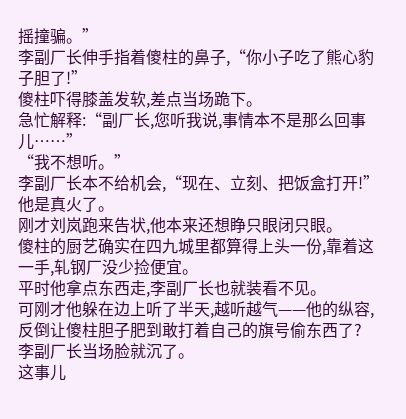摇撞骗。”
李副厂长伸手指着傻柱的鼻子,“你小子吃了熊心豹子胆了!”
傻柱吓得膝盖发软,差点当场跪下。
急忙解释:“副厂长,您听我说,事情本不是那么回事儿……”
“我不想听。”
李副厂长本不给机会,“现在、立刻、把饭盒打开!”
他是真火了。
刚才刘岚跑来告状,他本来还想睁只眼闭只眼。
傻柱的厨艺确实在四九城里都算得上头一份,靠着这一手,轧钢厂没少捡便宜。
平时他拿点东西走,李副厂长也就装看不见。
可刚才他躲在边上听了半天,越听越气——他的纵容,反倒让傻柱胆子肥到敢打着自己的旗号偷东西了?
李副厂长当场脸就沉了。
这事儿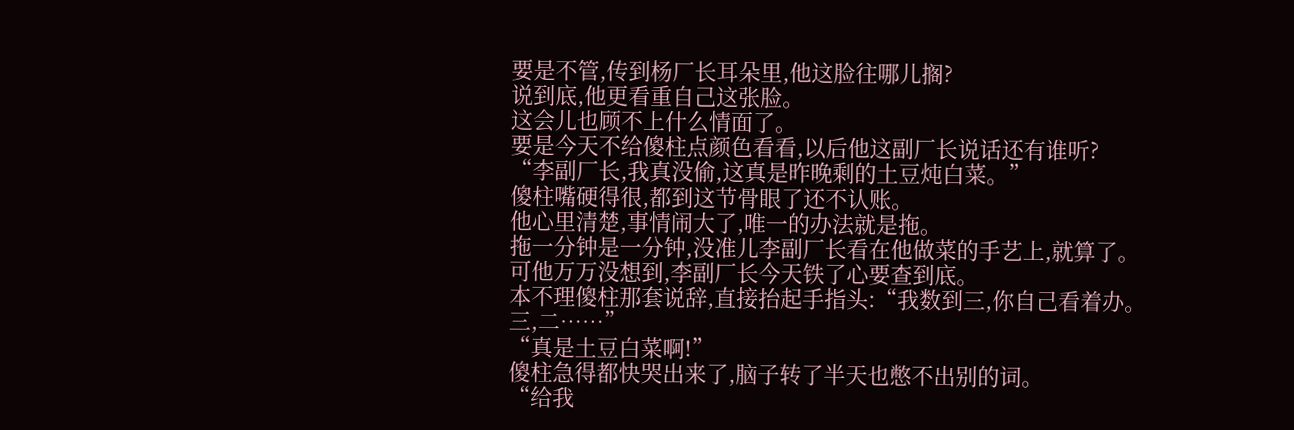要是不管,传到杨厂长耳朵里,他这脸往哪儿搁?
说到底,他更看重自己这张脸。
这会儿也顾不上什么情面了。
要是今天不给傻柱点颜色看看,以后他这副厂长说话还有谁听?
“李副厂长,我真没偷,这真是昨晚剩的土豆炖白菜。”
傻柱嘴硬得很,都到这节骨眼了还不认账。
他心里清楚,事情闹大了,唯一的办法就是拖。
拖一分钟是一分钟,没准儿李副厂长看在他做菜的手艺上,就算了。
可他万万没想到,李副厂长今天铁了心要查到底。
本不理傻柱那套说辞,直接抬起手指头:“我数到三,你自己看着办。
三,二……”
“真是土豆白菜啊!”
傻柱急得都快哭出来了,脑子转了半天也憋不出别的词。
“给我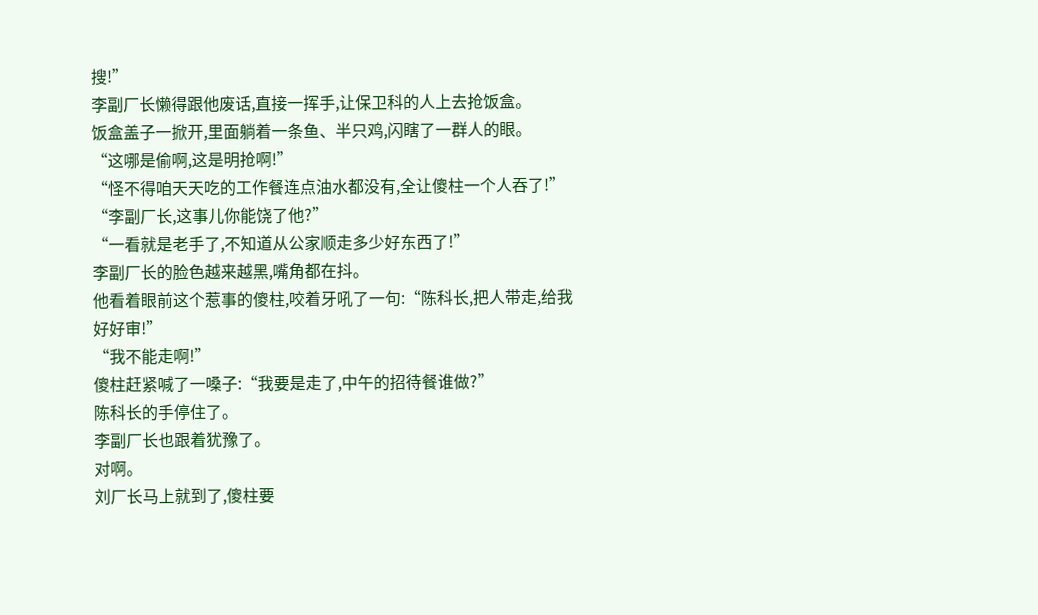搜!”
李副厂长懒得跟他废话,直接一挥手,让保卫科的人上去抢饭盒。
饭盒盖子一掀开,里面躺着一条鱼、半只鸡,闪瞎了一群人的眼。
“这哪是偷啊,这是明抢啊!”
“怪不得咱天天吃的工作餐连点油水都没有,全让傻柱一个人吞了!”
“李副厂长,这事儿你能饶了他?”
“一看就是老手了,不知道从公家顺走多少好东西了!”
李副厂长的脸色越来越黑,嘴角都在抖。
他看着眼前这个惹事的傻柱,咬着牙吼了一句:“陈科长,把人带走,给我好好审!”
“我不能走啊!”
傻柱赶紧喊了一嗓子:“我要是走了,中午的招待餐谁做?”
陈科长的手停住了。
李副厂长也跟着犹豫了。
对啊。
刘厂长马上就到了,傻柱要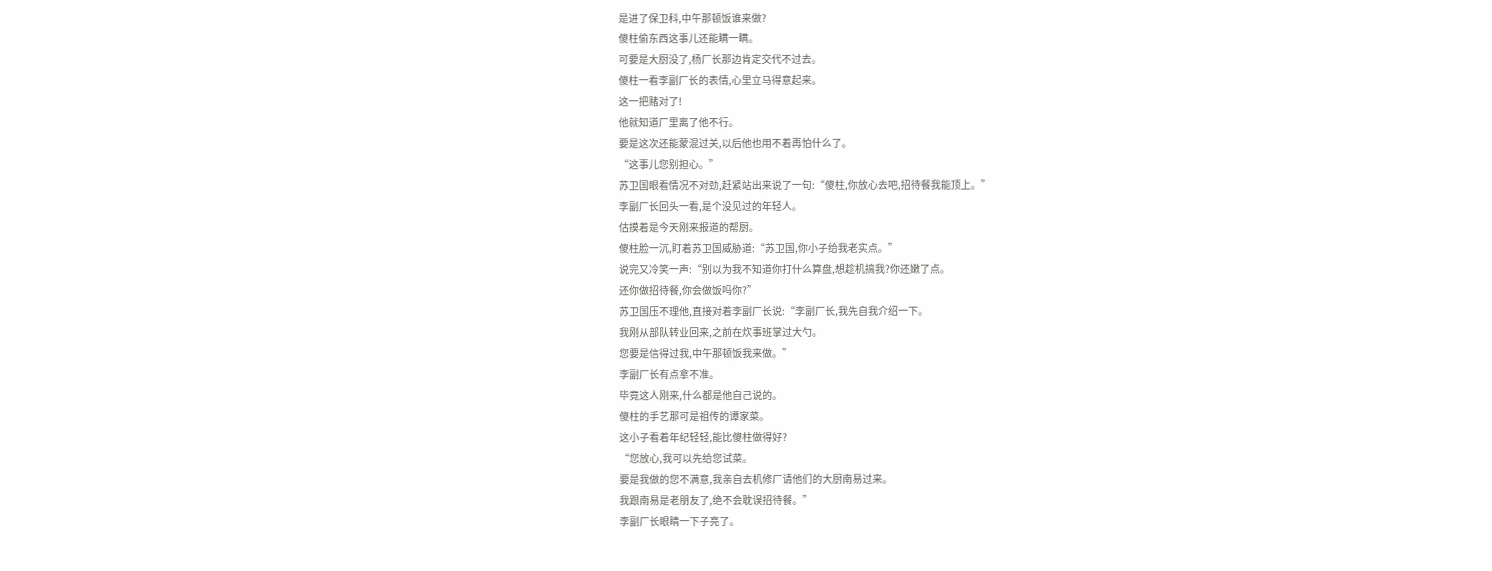是进了保卫科,中午那顿饭谁来做?
傻柱偷东西这事儿还能瞒一瞒。
可要是大厨没了,杨厂长那边肯定交代不过去。
傻柱一看李副厂长的表情,心里立马得意起来。
这一把赌对了!
他就知道厂里离了他不行。
要是这次还能蒙混过关,以后他也用不着再怕什么了。
“这事儿您别担心。”
苏卫国眼看情况不对劲,赶紧站出来说了一句:“傻柱,你放心去吧,招待餐我能顶上。”
李副厂长回头一看,是个没见过的年轻人。
估摸着是今天刚来报道的帮厨。
傻柱脸一沉,盯着苏卫国威胁道:“苏卫国,你小子给我老实点。”
说完又冷笑一声:“别以为我不知道你打什么算盘,想趁机搞我?你还嫩了点。
还你做招待餐,你会做饭吗你?”
苏卫国压不理他,直接对着李副厂长说:“李副厂长,我先自我介绍一下。
我刚从部队转业回来,之前在炊事班掌过大勺。
您要是信得过我,中午那顿饭我来做。”
李副厂长有点拿不准。
毕竟这人刚来,什么都是他自己说的。
傻柱的手艺那可是祖传的谭家菜。
这小子看着年纪轻轻,能比傻柱做得好?
“您放心,我可以先给您试菜。
要是我做的您不满意,我亲自去机修厂请他们的大厨南易过来。
我跟南易是老朋友了,绝不会耽误招待餐。”
李副厂长眼睛一下子亮了。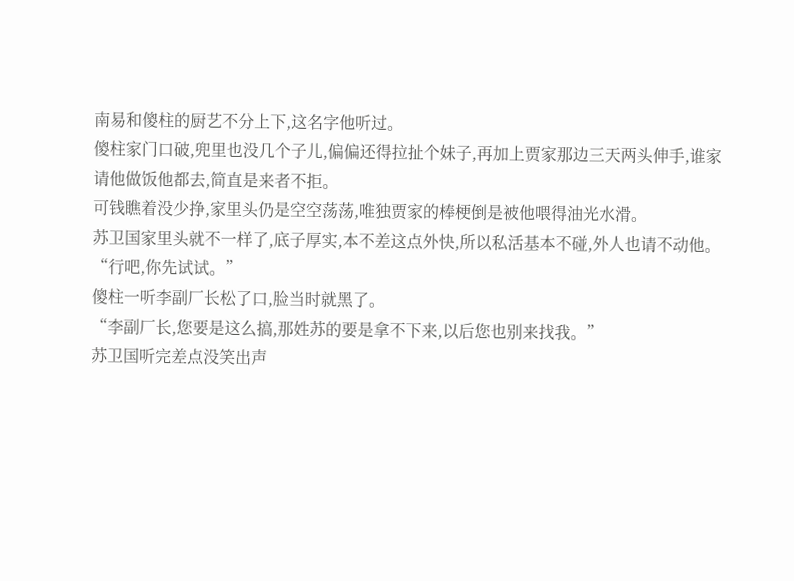南易和傻柱的厨艺不分上下,这名字他听过。
傻柱家门口破,兜里也没几个子儿,偏偏还得拉扯个妹子,再加上贾家那边三天两头伸手,谁家请他做饭他都去,简直是来者不拒。
可钱瞧着没少挣,家里头仍是空空荡荡,唯独贾家的棒梗倒是被他喂得油光水滑。
苏卫国家里头就不一样了,底子厚实,本不差这点外快,所以私活基本不碰,外人也请不动他。
“行吧,你先试试。”
傻柱一听李副厂长松了口,脸当时就黑了。
“李副厂长,您要是这么搞,那姓苏的要是拿不下来,以后您也别来找我。”
苏卫国听完差点没笑出声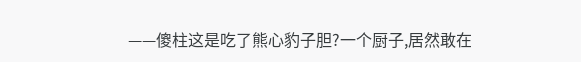——傻柱这是吃了熊心豹子胆?一个厨子,居然敢在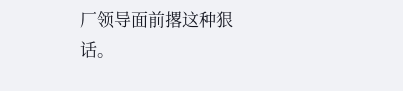厂领导面前撂这种狠话。